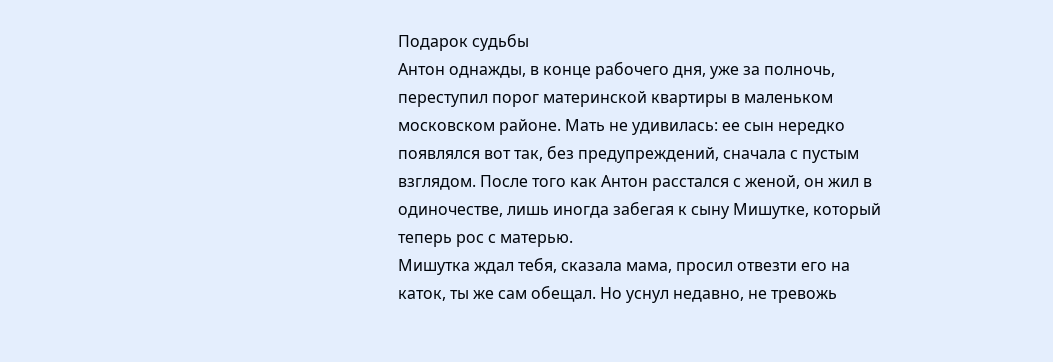Подарок судьбы
Антон однажды, в конце рабочего дня, уже за полночь, переступил порог материнской квартиры в маленьком московском районе. Мать не удивилась: ее сын нередко появлялся вот так, без предупреждений, сначала с пустым взглядом. После того как Антон расстался с женой, он жил в одиночестве, лишь иногда забегая к сыну Мишутке, который теперь рос с матерью.
Мишутка ждал тебя, сказала мама, просил отвезти его на каток, ты же сам обещал. Но уснул недавно, не тревожь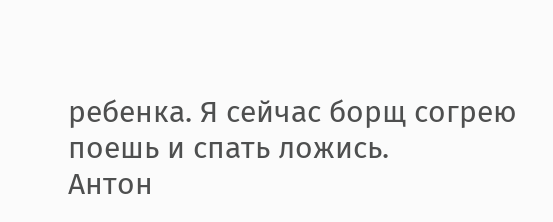ребенка. Я сейчас борщ согрею поешь и спать ложись.
Антон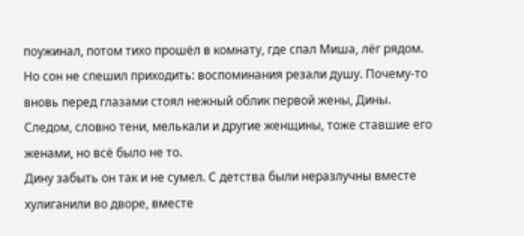поужинал, потом тихо прошёл в комнату, где спал Миша, лёг рядом. Но сон не спешил приходить: воспоминания резали душу. Почему-то вновь перед глазами стоял нежный облик первой жены, Дины. Следом, словно тени, мелькали и другие женщины, тоже ставшие его женами, но всё было не то.
Дину забыть он так и не сумел. С детства были неразлучны вместе хулиганили во дворе, вместе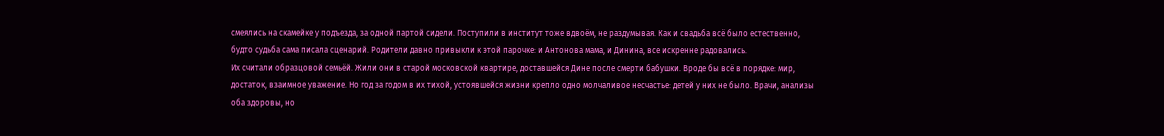смеялись на скамейке у подъезда, за одной партой сидели. Поступили в институт тоже вдвоём, не раздумывая. Как и свадьба всё было естественно, будто судьба сама писала сценарий. Родители давно привыкли к этой парочке: и Антонова мама, и Динина, все искренне радовались.
Их считали образцовой семьёй. Жили они в старой московской квартире, доставшейся Дине после смерти бабушки. Вроде бы всё в порядке: мир, достаток, взаимное уважение. Но год за годом в их тихой, устоявшейся жизни крепло одно молчаливое несчастье: детей у них не было. Врачи, анализы оба здоровы, но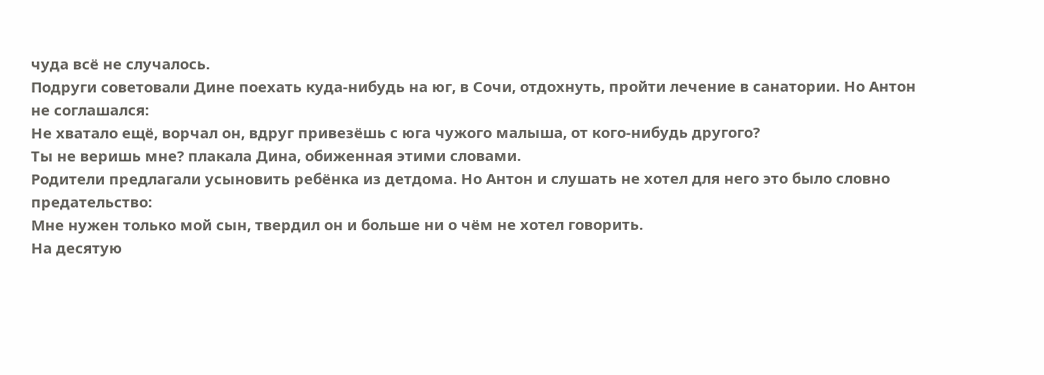чуда всё не случалось.
Подруги советовали Дине поехать куда-нибудь на юг, в Сочи, отдохнуть, пройти лечение в санатории. Но Антон не соглашался:
Не хватало ещё, ворчал он, вдруг привезёшь с юга чужого малыша, от кого-нибудь другого?
Ты не веришь мне? плакала Дина, обиженная этими словами.
Родители предлагали усыновить ребёнка из детдома. Но Антон и слушать не хотел для него это было словно предательство:
Мне нужен только мой сын, твердил он и больше ни о чём не хотел говорить.
На десятую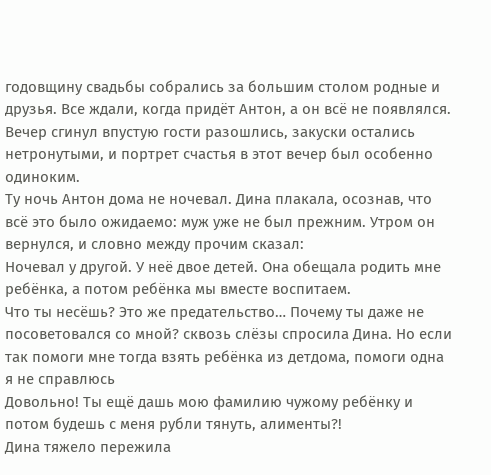годовщину свадьбы собрались за большим столом родные и друзья. Все ждали, когда придёт Антон, а он всё не появлялся. Вечер сгинул впустую гости разошлись, закуски остались нетронутыми, и портрет счастья в этот вечер был особенно одиноким.
Ту ночь Антон дома не ночевал. Дина плакала, осознав, что всё это было ожидаемо: муж уже не был прежним. Утром он вернулся, и словно между прочим сказал:
Ночевал у другой. У неё двое детей. Она обещала родить мне ребёнка, а потом ребёнка мы вместе воспитаем.
Что ты несёшь? Это же предательство… Почему ты даже не посоветовался со мной? сквозь слёзы спросила Дина. Но если так помоги мне тогда взять ребёнка из детдома, помоги одна я не справлюсь
Довольно! Ты ещё дашь мою фамилию чужому ребёнку и потом будешь с меня рубли тянуть, алименты?!
Дина тяжело пережила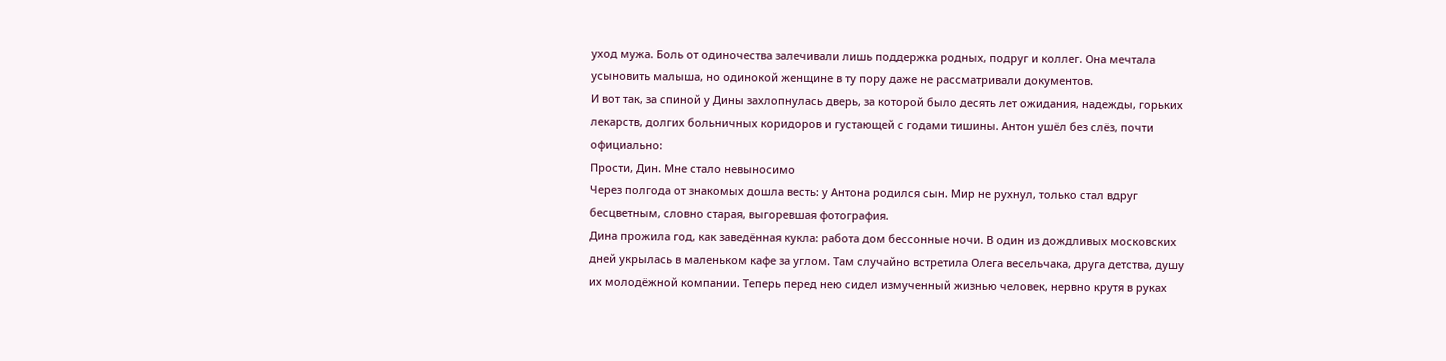уход мужа. Боль от одиночества залечивали лишь поддержка родных, подруг и коллег. Она мечтала усыновить малыша, но одинокой женщине в ту пору даже не рассматривали документов.
И вот так, за спиной у Дины захлопнулась дверь, за которой было десять лет ожидания, надежды, горьких лекарств, долгих больничных коридоров и густающей с годами тишины. Антон ушёл без слёз, почти официально:
Прости, Дин. Мне стало невыносимо
Через полгода от знакомых дошла весть: у Антона родился сын. Мир не рухнул, только стал вдруг бесцветным, словно старая, выгоревшая фотография.
Дина прожила год, как заведённая кукла: работа дом бессонные ночи. В один из дождливых московских дней укрылась в маленьком кафе за углом. Там случайно встретила Олега весельчака, друга детства, душу их молодёжной компании. Теперь перед нею сидел измученный жизнью человек, нервно крутя в руках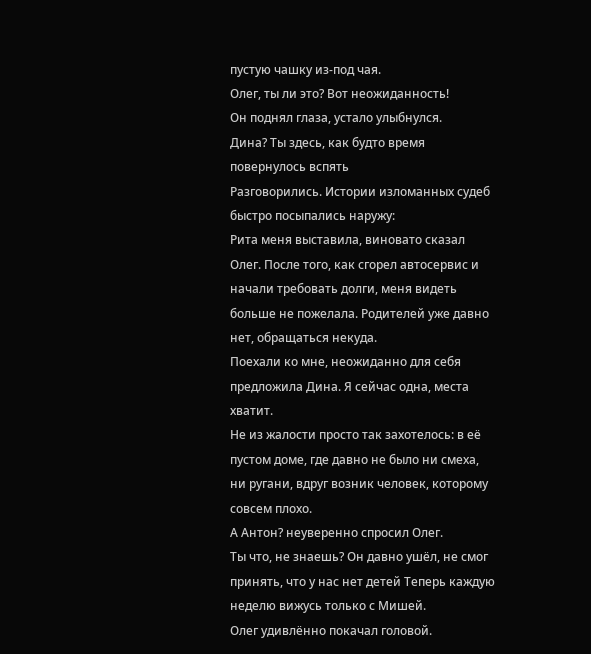пустую чашку из-под чая.
Олег, ты ли это? Вот неожиданность!
Он поднял глаза, устало улыбнулся.
Дина? Ты здесь, как будто время повернулось вспять
Разговорились. Истории изломанных судеб быстро посыпались наружу:
Рита меня выставила, виновато сказал Олег. После того, как сгорел автосервис и начали требовать долги, меня видеть больше не пожелала. Родителей уже давно нет, обращаться некуда.
Поехали ко мне, неожиданно для себя предложила Дина. Я сейчас одна, места хватит.
Не из жалости просто так захотелось: в её пустом доме, где давно не было ни смеха, ни ругани, вдруг возник человек, которому совсем плохо.
А Антон? неуверенно спросил Олег.
Ты что, не знаешь? Он давно ушёл, не смог принять, что у нас нет детей Теперь каждую неделю вижусь только с Мишей.
Олег удивлённо покачал головой.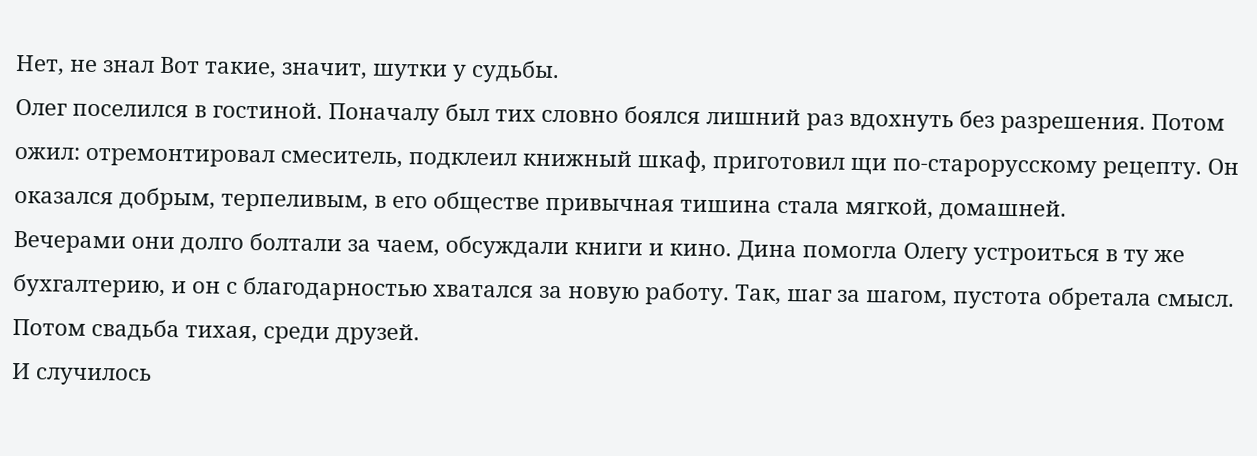Нет, не знал Вот такие, значит, шутки у судьбы.
Олег поселился в гостиной. Поначалу был тих словно боялся лишний раз вдохнуть без разрешения. Потом ожил: отремонтировал смеситель, подклеил книжный шкаф, приготовил щи по-старорусскому рецепту. Он оказался добрым, терпеливым, в его обществе привычная тишина стала мягкой, домашней.
Вечерами они долго болтали за чаем, обсуждали книги и кино. Дина помогла Олегу устроиться в ту же бухгалтерию, и он с благодарностью хватался за новую работу. Так, шаг за шагом, пустота обретала смысл. Потом свадьба тихая, среди друзей.
И случилось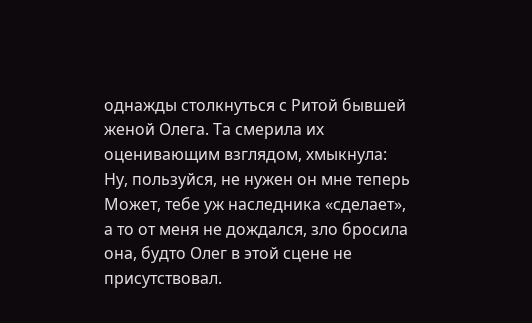однажды столкнуться с Ритой бывшей женой Олега. Та смерила их оценивающим взглядом, хмыкнула:
Ну, пользуйся, не нужен он мне теперь Может, тебе уж наследника «сделает», а то от меня не дождался, зло бросила она, будто Олег в этой сцене не присутствовал.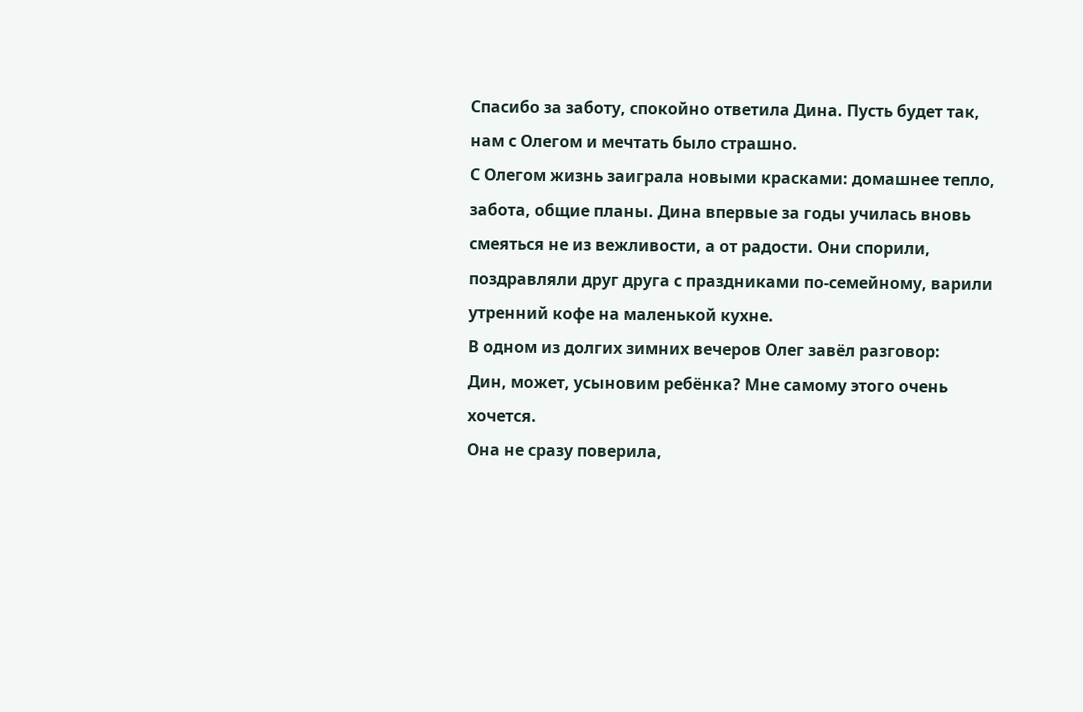Спасибо за заботу, спокойно ответила Дина. Пусть будет так, нам с Олегом и мечтать было страшно.
С Олегом жизнь заиграла новыми красками: домашнее тепло, забота, общие планы. Дина впервые за годы училась вновь смеяться не из вежливости, а от радости. Они спорили, поздравляли друг друга с праздниками по-семейному, варили утренний кофе на маленькой кухне.
В одном из долгих зимних вечеров Олег завёл разговор:
Дин, может, усыновим ребёнка? Мне самому этого очень хочется.
Она не сразу поверила,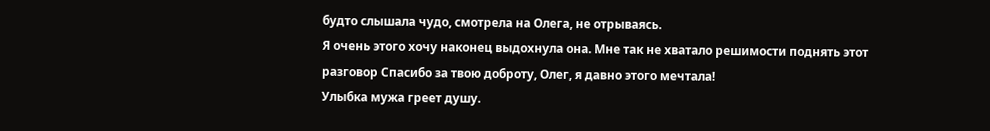будто слышала чудо, смотрела на Олега, не отрываясь.
Я очень этого хочу наконец выдохнула она. Мне так не хватало решимости поднять этот разговор Спасибо за твою доброту, Олег, я давно этого мечтала!
Улыбка мужа греет душу.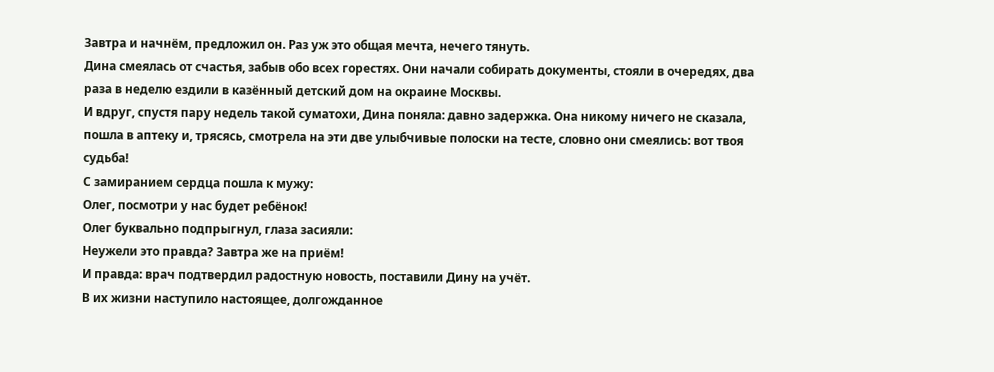Завтра и начнём, предложил он. Раз уж это общая мечта, нечего тянуть.
Дина смеялась от счастья, забыв обо всех горестях. Они начали собирать документы, стояли в очередях, два раза в неделю ездили в казённый детский дом на окраине Москвы.
И вдруг, спустя пару недель такой суматохи, Дина поняла: давно задержка. Она никому ничего не сказала, пошла в аптеку и, трясясь, смотрела на эти две улыбчивые полоски на тесте, словно они смеялись: вот твоя судьба!
С замиранием сердца пошла к мужу:
Олег, посмотри у нас будет ребёнок!
Олег буквально подпрыгнул, глаза засияли:
Неужели это правда? Завтра же на приём!
И правда: врач подтвердил радостную новость, поставили Дину на учёт.
В их жизни наступило настоящее, долгожданное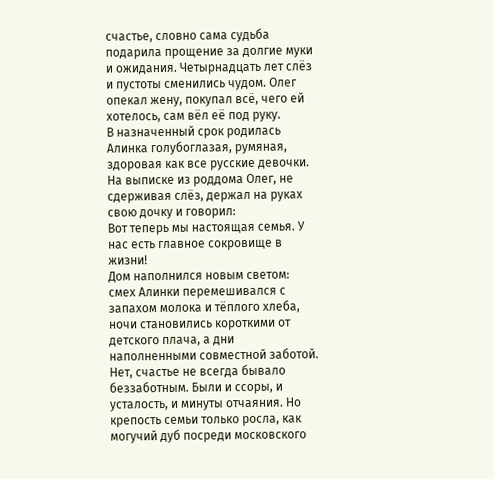счастье, словно сама судьба подарила прощение за долгие муки и ожидания. Четырнадцать лет слёз и пустоты сменились чудом. Олег опекал жену, покупал всё, чего ей хотелось, сам вёл её под руку.
В назначенный срок родилась Алинка голубоглазая, румяная, здоровая как все русские девочки. На выписке из роддома Олег, не сдерживая слёз, держал на руках свою дочку и говорил:
Вот теперь мы настоящая семья. У нас есть главное сокровище в жизни!
Дом наполнился новым светом: смех Алинки перемешивался с запахом молока и тёплого хлеба, ночи становились короткими от детского плача, а дни наполненными совместной заботой.
Нет, счастье не всегда бывало беззаботным. Были и ссоры, и усталость, и минуты отчаяния. Но крепость семьи только росла, как могучий дуб посреди московского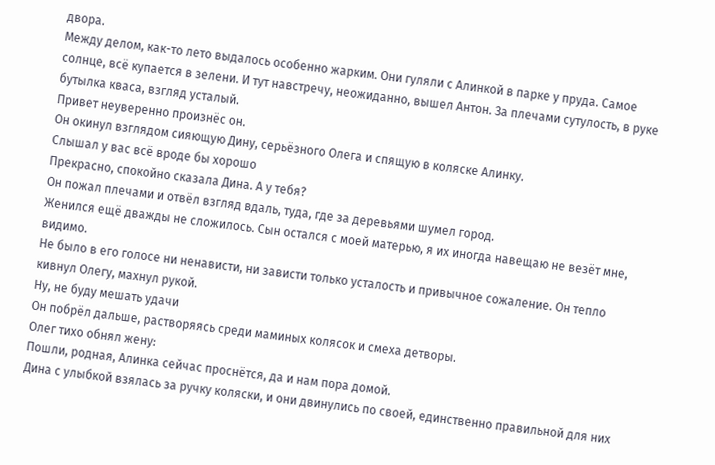двора.
Между делом, как-то лето выдалось особенно жарким. Они гуляли с Алинкой в парке у пруда. Самое солнце, всё купается в зелени. И тут навстречу, неожиданно, вышел Антон. За плечами сутулость, в руке бутылка кваса, взгляд усталый.
Привет неуверенно произнёс он.
Он окинул взглядом сияющую Дину, серьёзного Олега и спящую в коляске Алинку.
Слышал у вас всё вроде бы хорошо
Прекрасно, спокойно сказала Дина. А у тебя?
Он пожал плечами и отвёл взгляд вдаль, туда, где за деревьями шумел город.
Женился ещё дважды не сложилось. Сын остался с моей матерью, я их иногда навещаю не везёт мне, видимо.
Не было в его голосе ни ненависти, ни зависти только усталость и привычное сожаление. Он тепло кивнул Олегу, махнул рукой.
Ну, не буду мешать удачи
Он побрёл дальше, растворяясь среди маминых колясок и смеха детворы.
Олег тихо обнял жену:
Пошли, родная, Алинка сейчас проснётся, да и нам пора домой.
Дина с улыбкой взялась за ручку коляски, и они двинулись по своей, единственно правильной для них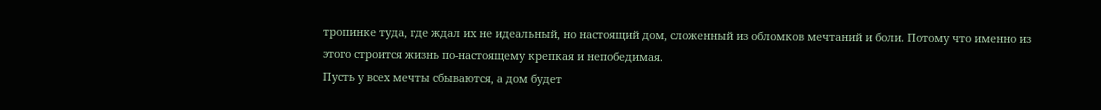тропинке туда, где ждал их не идеальный, но настоящий дом, сложенный из обломков мечтаний и боли. Потому что именно из этого строится жизнь по-настоящему крепкая и непобедимая.
Пусть у всех мечты сбываются, а дом будет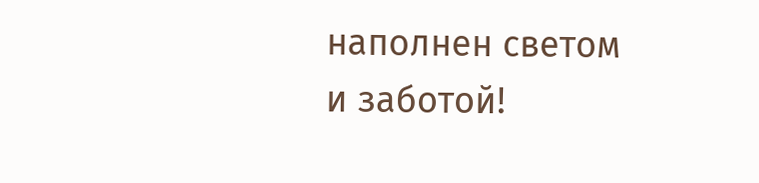наполнен светом и заботой!